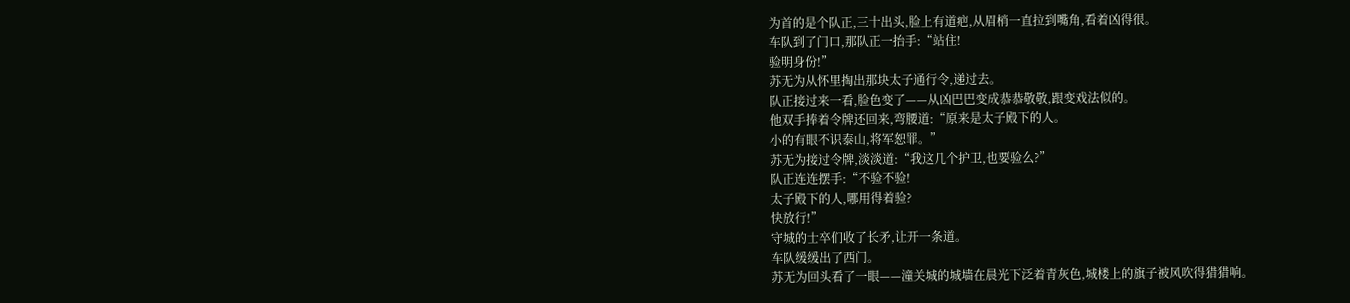为首的是个队正,三十出头,脸上有道疤,从眉梢一直拉到嘴角,看着凶得很。
车队到了门口,那队正一抬手:“站住!
验明身份!”
苏无为从怀里掏出那块太子通行令,递过去。
队正接过来一看,脸色变了——从凶巴巴变成恭恭敬敬,跟变戏法似的。
他双手捧着令牌还回来,弯腰道:“原来是太子殿下的人。
小的有眼不识泰山,将军恕罪。”
苏无为接过令牌,淡淡道:“我这几个护卫,也要验么?”
队正连连摆手:“不验不验!
太子殿下的人,哪用得着验?
快放行!”
守城的士卒们收了长矛,让开一条道。
车队缓缓出了西门。
苏无为回头看了一眼——潼关城的城墙在晨光下泛着青灰色,城楼上的旗子被风吹得猎猎响。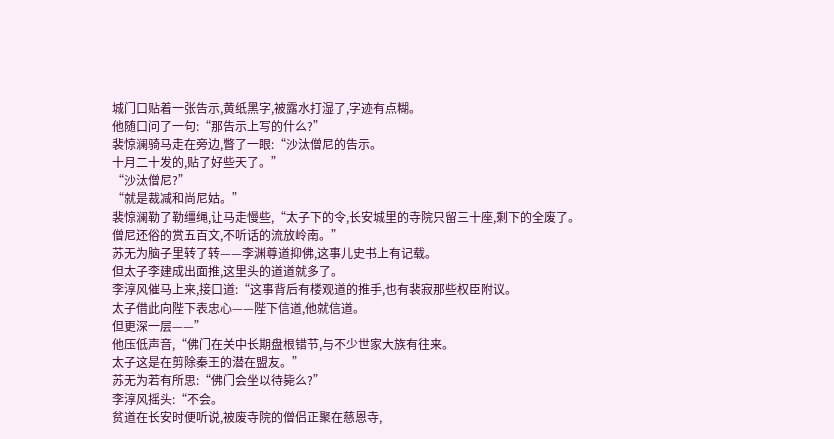城门口贴着一张告示,黄纸黑字,被露水打湿了,字迹有点糊。
他随口问了一句:“那告示上写的什么?”
裴惊澜骑马走在旁边,瞥了一眼:“沙汰僧尼的告示。
十月二十发的,贴了好些天了。”
“沙汰僧尼?”
“就是裁减和尚尼姑。”
裴惊澜勒了勒缰绳,让马走慢些,“太子下的令,长安城里的寺院只留三十座,剩下的全废了。
僧尼还俗的赏五百文,不听话的流放岭南。”
苏无为脑子里转了转——李渊尊道抑佛,这事儿史书上有记载。
但太子李建成出面推,这里头的道道就多了。
李淳风催马上来,接口道:“这事背后有楼观道的推手,也有裴寂那些权臣附议。
太子借此向陛下表忠心——陛下信道,他就信道。
但更深一层——”
他压低声音,“佛门在关中长期盘根错节,与不少世家大族有往来。
太子这是在剪除秦王的潜在盟友。”
苏无为若有所思:“佛门会坐以待毙么?”
李淳风摇头:“不会。
贫道在长安时便听说,被废寺院的僧侣正聚在慈恩寺,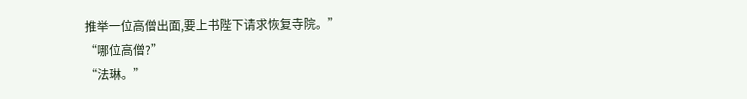推举一位高僧出面,要上书陛下请求恢复寺院。”
“哪位高僧?”
“法琳。”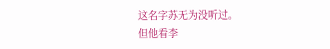这名字苏无为没听过。
但他看李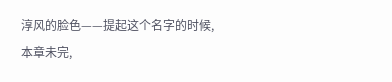淳风的脸色——提起这个名字的时候,
本章未完,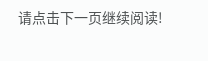请点击下一页继续阅读!